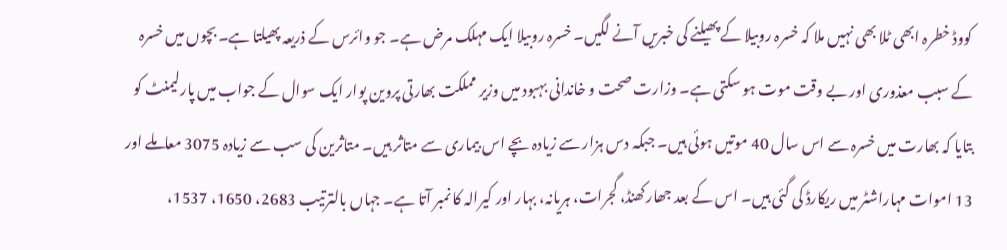کووڈ خطرہ ابھی ٹلا بھی نہیں ملا کہ خسرہ روبیلا کے پھیلنے کی خبریں آنے لگیں۔ خسرہ روبیلا ایک مہلک مرض ہے۔ جو وائرس کے ذریعہ پھیلتا ہے۔ بچوں میں خسرہ کے سبب معذوری اور بے وقت موت ہو سکتی ہے۔ وزارت صحت و خاندانی بہبود میں وزیر مملکت بھارتی پروین پوار ایک سوال کے جواب میں پارلیمنٹ کو بتایا کہ بھارت میں خسرہ سے اس سال 40 موتیں ہوئی ہیں۔ جبکہ دس ہزار سے زیادہ بچے اس بیماری سے متاثر ہیں۔ متاثرین کی سب سے زیادہ 3075 معاملے اور 13 اموات مہاراشٹر میں ریکارڈ کی گئی ہیں۔ اس کے بعد جھارکھنڈ، گجرات، ہریانہ، بہار اور کیرالہ کا نمبر آتا ہے۔ جہاں بالترتیب 2683، 1650، 1537،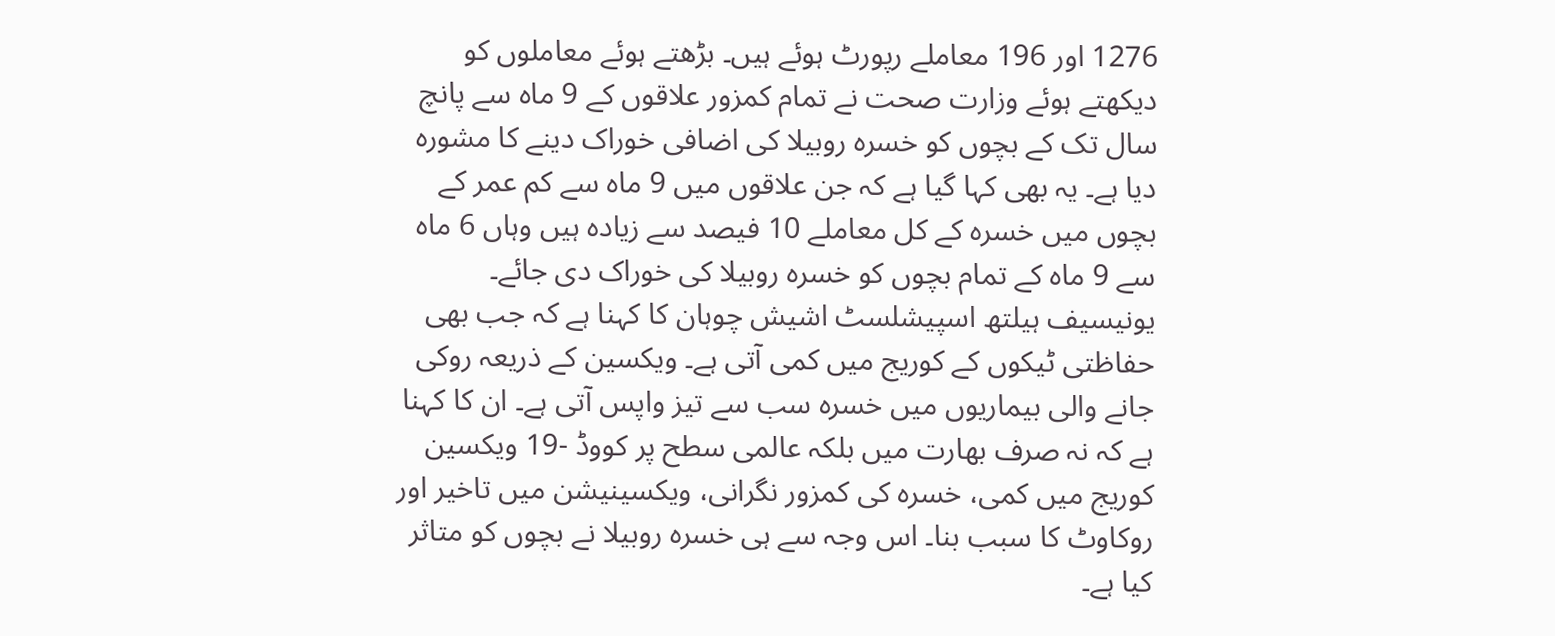1276 اور 196 معاملے رپورٹ ہوئے ہیں۔ بڑھتے ہوئے معاملوں کو دیکھتے ہوئے وزارت صحت نے تمام کمزور علاقوں کے 9 ماہ سے پانچ سال تک کے بچوں کو خسرہ روبیلا کی اضافی خوراک دینے کا مشورہ دیا ہے۔ یہ بھی کہا گیا ہے کہ جن علاقوں میں 9 ماہ سے کم عمر کے بچوں میں خسرہ کے کل معاملے 10 فیصد سے زیادہ ہیں وہاں 6 ماہ سے 9 ماہ کے تمام بچوں کو خسرہ روبیلا کی خوراک دی جائے۔
یونیسیف ہیلتھ اسپیشلسٹ اشیش چوہان کا کہنا ہے کہ جب بھی حفاظتی ٹیکوں کے کوریج میں کمی آتی ہے۔ ویکسین کے ذریعہ روکی جانے والی بیماریوں میں خسرہ سب سے تیز واپس آتی ہے۔ ان کا کہنا ہے کہ نہ صرف بھارت میں بلکہ عالمی سطح پر کووڈ -19 ویکسین کوریج میں کمی، خسرہ کی کمزور نگرانی، ویکسینیشن میں تاخیر اور روکاوٹ کا سبب بنا۔ اس وجہ سے ہی خسرہ روبیلا نے بچوں کو متاثر کیا ہے۔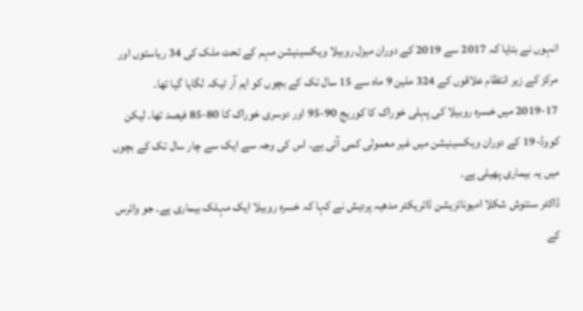انہوں نے بتایا کہ 2017 سے 2019 کے دوران میزل روبیلا ویکسینیشن مہم کے تحت ملک کی 34 ریاستوں اور مرکز کے زیر انتظام علاقوں کے 324 ملین 9 ماہ سے 15 سال تک کے بچوں کو ایم آر ٹیکہ لگایا گیا تھا۔ 17-2019 میں خسرہ روبیلا کی پہلی خوراک کا کوریج 90-95 اور دوسری خوراک کا 80-85 فیصد تھا۔ لیکن کووڈ-19 کے دوران ویکسینیشن میں غیر معمولی کمی آئی ہے۔ اس کی وجہ سے ایک سے چار سال تک کے بچوں میں یہ بیماری پھیلی ہے۔
ڈاکٹر سنتوش شکلا امیونائزیشن ڈائریکٹر مدھیہ پردیش نے کہا کہ خسرہ روبیلا ایک مہلک بیماری ہے۔ جو وائرس کے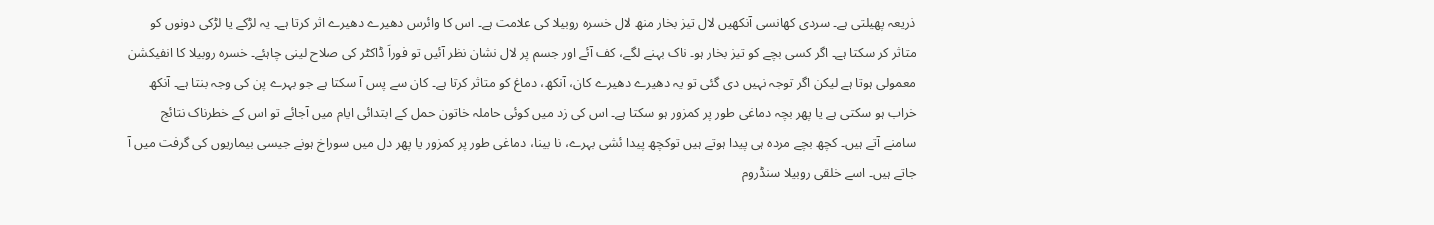ذریعہ پھیلتی ہے۔ سردی کھانسی آنکھیں لال تیز بخار منھ لال خسرہ روبیلا کی علامت ہے۔ اس کا وائرس دھیرے دھیرے اثر کرتا ہے۔ یہ لڑکے یا لڑکی دونوں کو متاثر کر سکتا ہے۔ اگر کسی بچے کو تیز بخار ہو۔ ناک بہنے لگے، کف آئے اور جسم پر لال نشان نظر آئیں تو فوراَ ڈاکٹر کی صلاح لینی چاہئے۔ خسرہ روبیلا کا انفیکشن معمولی ہوتا ہے لیکن اگر توجہ نہیں دی گئی تو یہ دھیرے دھیرے کان، آنکھ، دماغ کو متاثر کرتا ہے۔ کان سے پس آ سکتا ہے جو بہرے پن کی وجہ بنتا ہے۔ آنکھ خراب ہو سکتی ہے یا پھر بچہ دماغی طور پر کمزور ہو سکتا ہے۔ اس کی زد میں کوئی حاملہ خاتون حمل کے ابتدائی ایام میں آجائے تو اس کے خطرناک نتائج سامنے آتے ہیں۔ کچھ بچے مردہ ہی پیدا ہوتے ہیں توکچھ پیدا ئشی بہرے، نا بینا، دماغی طور پر کمزور یا پھر دل میں سوراخ ہونے جیسی بیماریوں کی گرفت میں آ جاتے ہیں۔ اسے خلقی روبیلا سنڈروم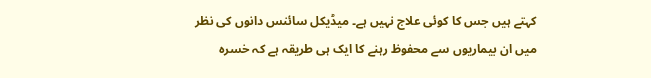کہتے ہیں جس کا کوئی علاج نہیں ہے۔ میڈیکل سائنس دانوں کی نظر میں ان بیماریوں سے محفوظ رہنے کا ایک ہی طریقہ ہے کہ خسرہ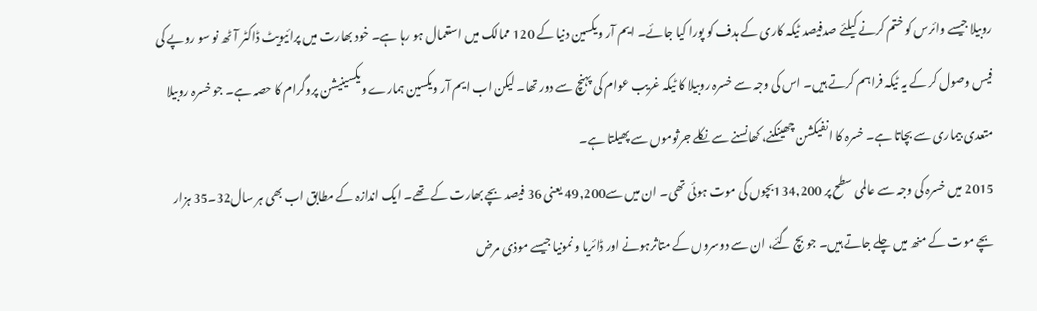روبیلا جیسے وائرس کو ختم کرنے کیلئے صدفیصد ٹیکہ کاری کے ہدف کو پورا کیا جائے۔ ایم آر ویکسین دنیا کے 120 ممالک میں استعمال ہو رہا ہے۔ خود بھارت میں پرائیویٹ ڈاکٹر آٹھ نو سو روپے کی فیس وصول کر کے یہ ٹیکہ فراہم کرتے ہیں۔ اس کی وجہ سے خسرہ روبیلا کا ٹیکہ غریب عوام کی پہنچ سے دور تھا۔ لیکن اب ایم آر ویکسین ہمارے ویکسینیشن پروگرام کا حصہ ہے۔ جو خسرہ روبیلا متعدی بیماری سے بچاتا ہے۔ خسرہ کا انفیکشن چھینکنے، کھانسنے سے نکلے جرثوموں سے پھیلتا ہے۔
2015 میں خسرہ کی وجہ سے عالمی سطح پر 134,200بچوں کی موت ہوئی تھی۔ ان میں سے49,200 یعنی 36 فیصد بچے بھارت کے تھے۔ ایک اندازہ کے مطابق اب بھی ہر سال32۔35 ہزار بچے موت کے منھ میں چلے جاتے ہیں۔ جو بچ گئے، ان سے دوسروں کے متاثرہونے اور ڈائریا و نمونیا جیسے موذی مرض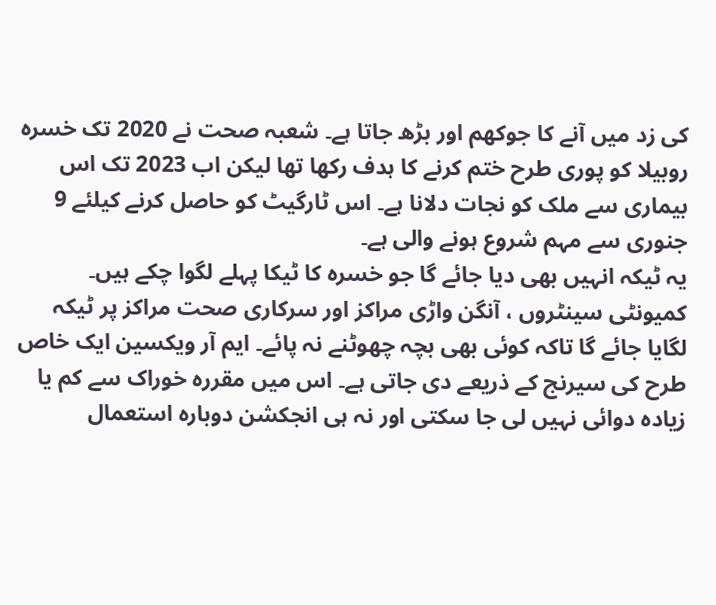کی زد میں آنے کا جوکھم اور بڑھ جاتا ہے۔ شعبہ صحت نے 2020 تک خسرہ روبیلا کو پوری طرح ختم کرنے کا ہدف رکھا تھا لیکن اب 2023 تک اس بیماری سے ملک کو نجات دلانا ہے۔ اس ٹارگیٹ کو حاصل کرنے کیلئے 9 جنوری سے مہم شروع ہونے والی ہے۔
یہ ٹیکہ انہیں بھی دیا جائے گا جو خسرہ کا ٹیکا پہلے لگوا چکے ہیں۔ کمیونٹی سینٹروں ، آنگن واڑی مراکز اور سرکاری صحت مراکز پر ٹیکہ لگایا جائے گا تاکہ کوئی بھی بچہ چھوٹنے نہ پائے۔ ایم آر ویکسین ایک خاص طرح کی سیرنج کے ذریعے دی جاتی ہے۔ اس میں مقررہ خوراک سے کم یا زیادہ دوائی نہیں لی جا سکتی اور نہ ہی انجکشن دوبارہ استعمال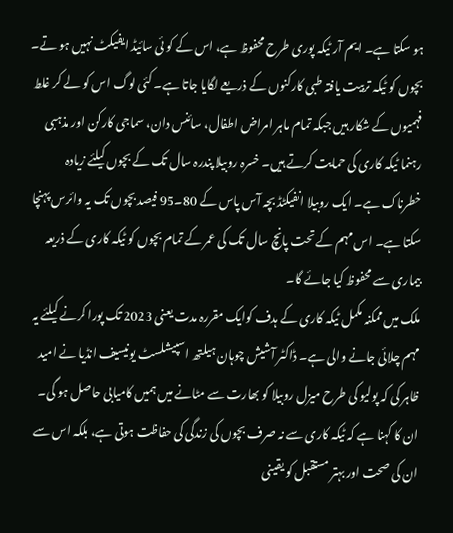ہو سکتا ہے۔ ایم آر ٹیکہ پوری طرح محفوظ ہے، اس کے کو ئی سائیڈ ایفیکٹ نہیں ہو تے۔ بچوں کو ٹیکہ تربیت یافتہ طبی کارکنوں کے ذریعے لگایا جاتا ہے۔ کئی لوگ اس کو لے کر غلط فہمیوں کے شکار ہیں جبکہ تمام ماہر امراض اطفال، سائنس دان، سماجی کارکن اور مذہبی رہنما ٹیکہ کاری کی حمایت کرتے ہیں۔ خسرہ روبیلا پندرہ سال تک کے بچوں کیلئے زیادہ خطرناک ہے۔ ایک روبیلا انفیکٹڈ بچہ آس پاس کے 80۔95 فیصد بچوں تک یہ وائرس پہنچا سکتا ہے۔ اس مہم کے تحت پانچ سال تک کی عمر کے تمام بچوں کو ٹیکہ کاری کے ذریعہ بیماری سے محفوظ کیا جائے گا۔
ملک میں ممکنہ مکمل ٹیکہ کاری کے ہدف کوایک مقررہ مدت یعنی 2023 تک پورا کرنے کیلئے یہ مہم چلائی جانے والی ہے۔ ڈاکٹر آشیش چوہان ہیلتھ اسپیشلسٹ یونیسیف انڈیا نے امید ظاہر کی کہ پولیو کی طرح میزل روبیلا کو بھارت سے مٹانے میں ہمیں کامیابی حاصل ہو گی۔ ان کا کہنا ہے کہ ٹیکہ کاری سے نہ صرف بچوں کی زندگی کی حفاظت ہوتی ہے، بلکہ اس سے ان کی صحت اور بہتر مستقبل کو یقینی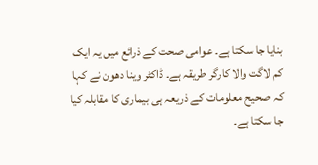بنایا جا سکتا ہے۔ عوامی صحت کے ذرائع میں یہ ایک کم لاگت والا کارگر طریقہ ہے۔ ڈاکٹر وینا دھون نے کہا کہ صحیح معلومات کے ذریعہ ہی بیماری کا مقابلہ کیا جا سکتا ہے۔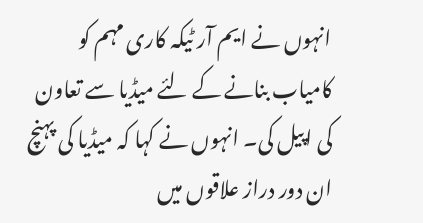انہوں نے ایم آر ٹیکہ کاری مہم کو کامیاب بنانے کے لئے میڈیا سے تعاون کی اپیل کی۔ انہوں نے کہا کہ میڈیا کی پہنچ ان دور دراز علاقوں میں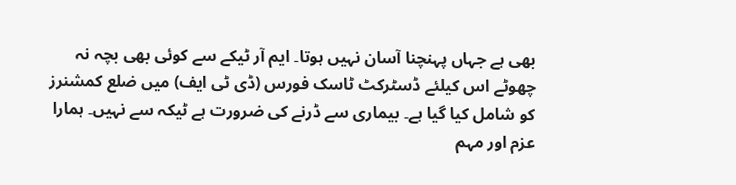بھی ہے جہاں پہنچنا آسان نہیں ہوتا۔ ایم آر ٹیکے سے کوئی بھی بچہ نہ چھوٹے اس کیلئے ڈسٹرکٹ ٹاسک فورس (ڈی ٹی ایف) میں ضلع کمشنرز کو شامل کیا گیا ہے۔ بیماری سے ڈرنے کی ضرورت ہے ٹیکہ سے نہیں۔ ہمارا عزم اور مہم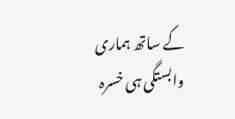کے ساتھ ہماری وابستگی ہی خسرہ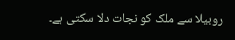روبیلا سے ملک کو نجات دلا سکتی ہے۔